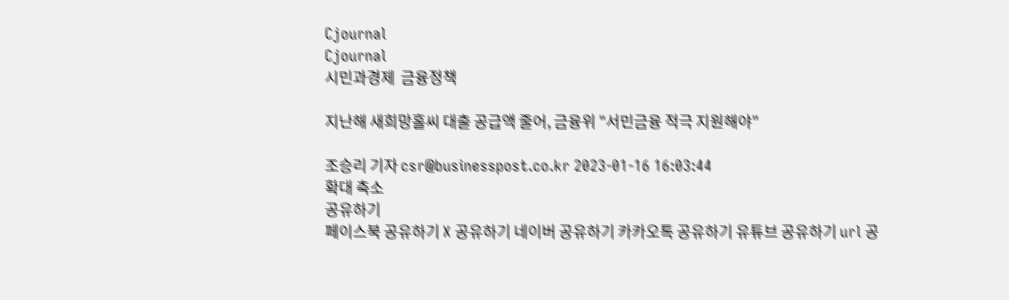Cjournal
Cjournal
시민과경제  금융정책

지난해 새희망홀씨 대출 공급액 줄어, 금융위 "서민금융 적극 지원해야"

조승리 기자 csr@businesspost.co.kr 2023-01-16 16:03:44
확대 축소
공유하기
페이스북 공유하기 X 공유하기 네이버 공유하기 카카오톡 공유하기 유튜브 공유하기 url 공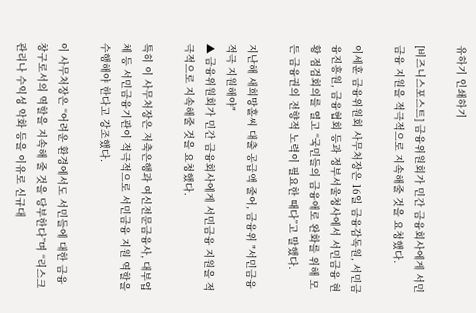유하기 인쇄하기

[비즈니스포스트] 금융위원회가 민간 금융회사에게 서민금융 지원을 적극적으로 지속해줄 것을 요청했다.

이세훈 금융위원회 사무처장은 16일 금융감독원, 서민금융진흥원, 금융협회 등과 정부서울청사에서 서민금융 현황 점검회의를 열고 “국민들의 금융애로 완화를 위해 모든 금융권의 전향적 노력이 필요한 때다”고 말했다.

지난해 새희망홀씨 대출 공급액 줄어, 금융위 "서민금융 적극 지원해야"
▲ 금융위원회가 민간 금융회사에게 서민금융 지원을 적극적으로 지속해줄 것을 요청했다.

특히 이 사무처장은 저축은행과 여신전문금융사, 대부업체 등 서민금융기관이 적극적으로 서민금융 지원 역할을 수행해야 한다고 강조했다.

이 사무처장은 “어려운 환경에서도 서민들에 대한 금융창구로서의 역할을 지속해 줄 것을 당부한다”며 “리스크 관리나 수익성 악화 등을 이유로 신규대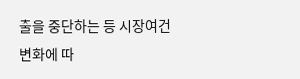출을 중단하는 등 시장여건 변화에 따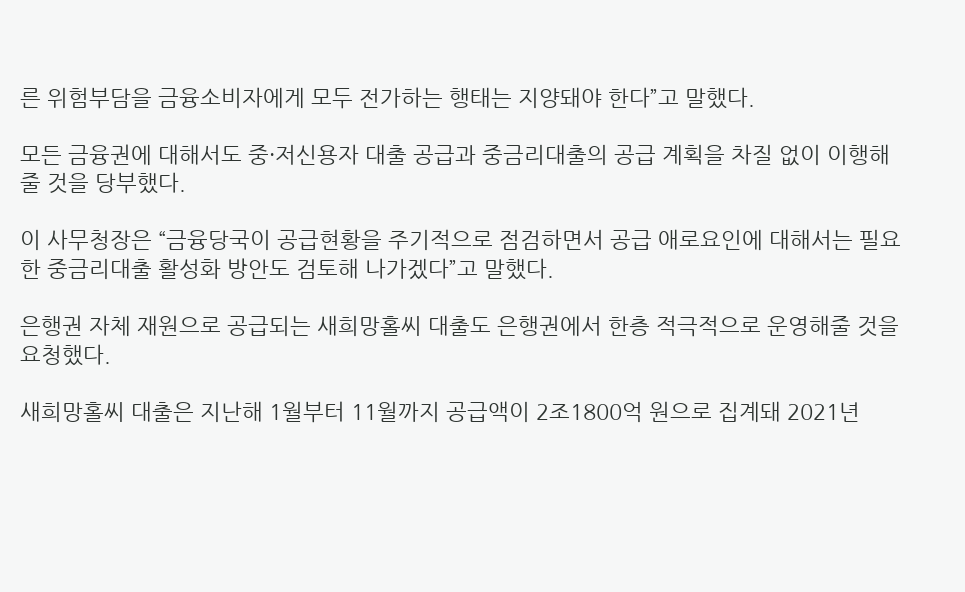른 위험부담을 금융소비자에게 모두 전가하는 행태는 지양돼야 한다”고 말했다.

모든 금융권에 대해서도 중·저신용자 대출 공급과 중금리대출의 공급 계획을 차질 없이 이행해 줄 것을 당부했다.

이 사무청장은 “금융당국이 공급현황을 주기적으로 점검하면서 공급 애로요인에 대해서는 필요한 중금리대출 활성화 방안도 검토해 나가겠다”고 말했다.

은행권 자체 재원으로 공급되는 새희망홀씨 대출도 은행권에서 한층 적극적으로 운영해줄 것을 요청했다.

새희망홀씨 대출은 지난해 1월부터 11월까지 공급액이 2조1800억 원으로 집계돼 2021년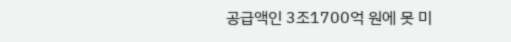공급액인 3조1700억 원에 못 미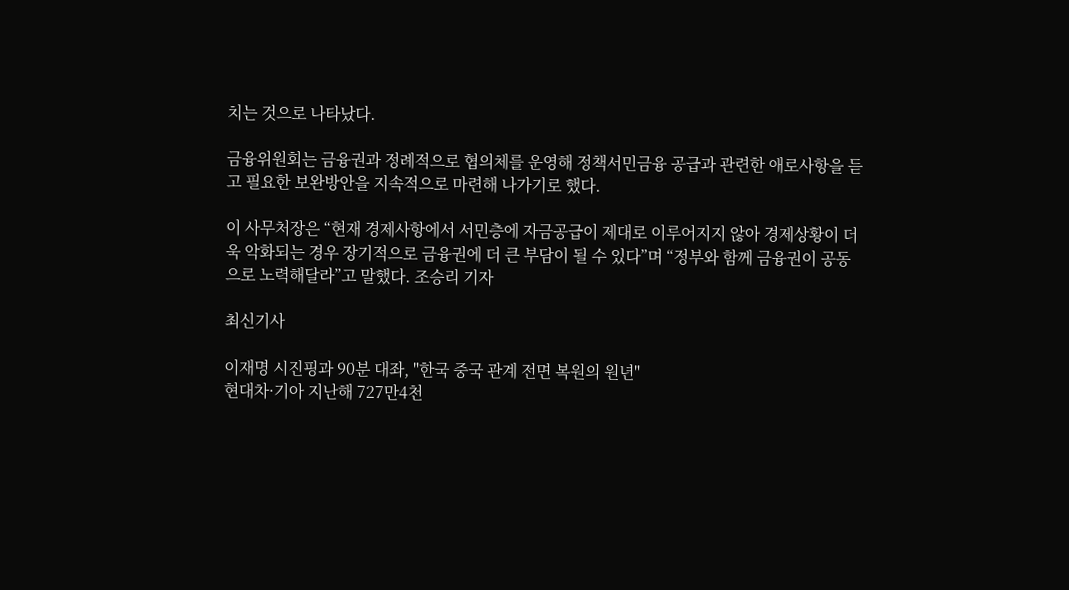치는 것으로 나타났다.

금융위원회는 금융권과 정례적으로 협의체를 운영해 정책서민금융 공급과 관련한 애로사항을 듣고 필요한 보완방안을 지속적으로 마련해 나가기로 했다.

이 사무처장은 “현재 경제사항에서 서민층에 자금공급이 제대로 이루어지지 않아 경제상황이 더욱 악화되는 경우 장기적으로 금융권에 더 큰 부담이 될 수 있다”며 “정부와 함께 금융권이 공동으로 노력해달라”고 말했다. 조승리 기자

최신기사

이재명 시진핑과 90분 대좌, "한국 중국 관계 전면 복원의 원년"
현대차·기아 지난해 727만4천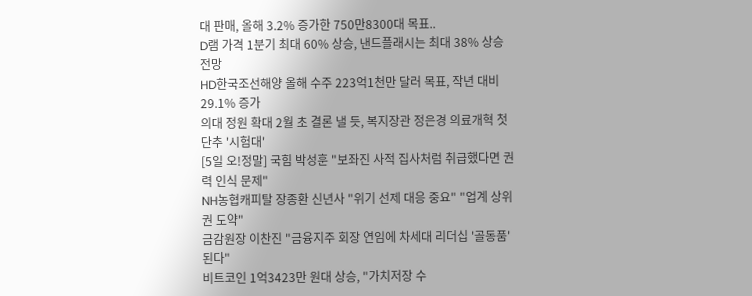대 판매, 올해 3.2% 증가한 750만8300대 목표..
D램 가격 1분기 최대 60% 상승, 낸드플래시는 최대 38% 상승 전망
HD한국조선해양 올해 수주 223억1천만 달러 목표, 작년 대비 29.1% 증가
의대 정원 확대 2월 초 결론 낼 듯, 복지장관 정은경 의료개혁 첫단추 '시험대'
[5일 오!정말] 국힘 박성훈 "보좌진 사적 집사처럼 취급했다면 권력 인식 문제"
NH농협캐피탈 장종환 신년사 "위기 선제 대응 중요" "업계 상위권 도약"
금감원장 이찬진 "금융지주 회장 연임에 차세대 리더십 '골동품' 된다"
비트코인 1억3423만 원대 상승, "가치저장 수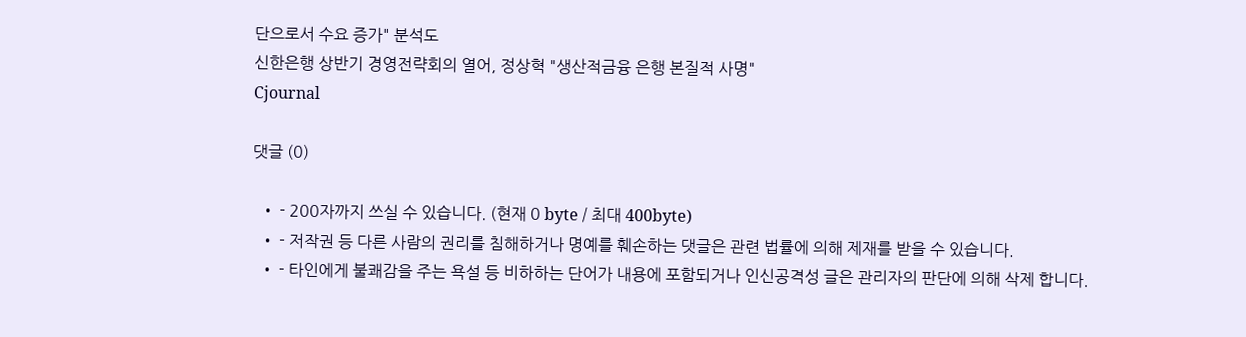단으로서 수요 증가" 분석도
신한은행 상반기 경영전략회의 열어, 정상혁 "생산적금융 은행 본질적 사명"
Cjournal

댓글 (0)

  • - 200자까지 쓰실 수 있습니다. (현재 0 byte / 최대 400byte)
  • - 저작권 등 다른 사람의 권리를 침해하거나 명예를 훼손하는 댓글은 관련 법률에 의해 제재를 받을 수 있습니다.
  • - 타인에게 불쾌감을 주는 욕설 등 비하하는 단어가 내용에 포함되거나 인신공격성 글은 관리자의 판단에 의해 삭제 합니다.